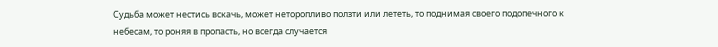Судьба может нестись вскачь, может неторопливо ползти или лететь, то поднимая своего подопечного к небесам, то роняя в пропасть, но всегда случается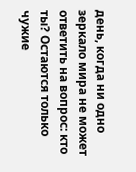день, когда ни одно зеркало мира не может ответить на вопрос: кто ты? Остаются только чужие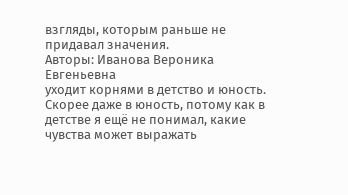взгляды, которым раньше не придавал значения.
Авторы: Иванова Вероника Евгеньевна
уходит корнями в детство и юность. Скорее даже в юность, потому как в детстве я ещё не понимал, какие чувства может выражать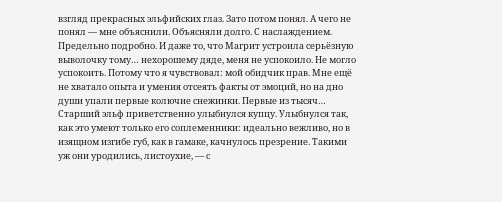взгляд прекрасных эльфийских глаз. Зато потом понял. А чего не понял — мне объяснили. Объясняли долго. С наслаждением. Предельно подробно. И даже то, что Магрит устроила серьёзную выволочку тому… нехорошему дяде, меня не успокоило. Не могло успокоить. Потому что я чувствовал: мой обидчик прав. Мне ещё не хватало опыта и умения отсеять факты от эмоций, но на дно души упали первые колючие снежинки. Первые из тысяч…
Старший эльф приветственно улыбнулся купцу. Улыбнулся так, как это умеют только его соплеменники: идеально вежливо, но в изящном изгибе губ, как в гамаке, качнулось презрение. Такими уж они уродились, листоухие, — с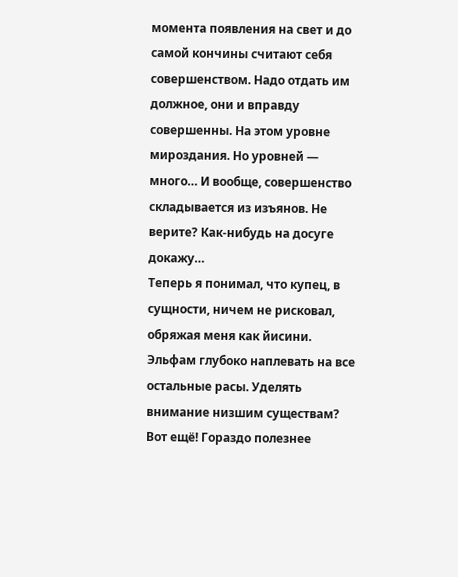момента появления на свет и до самой кончины считают себя совершенством. Надо отдать им должное, они и вправду совершенны. На этом уровне мироздания. Но уровней — много… И вообще, совершенство складывается из изъянов. Не верите? Как-нибудь на досуге докажу…
Теперь я понимал, что купец, в сущности, ничем не рисковал, обряжая меня как йисини. Эльфам глубоко наплевать на все остальные расы. Уделять внимание низшим существам? Вот ещё! Гораздо полезнее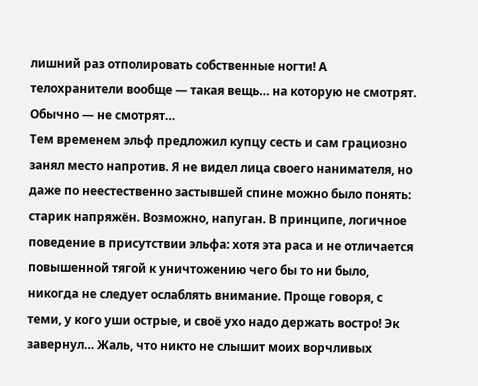лишний раз отполировать собственные ногти! А телохранители вообще — такая вещь… на которую не смотрят. Обычно — не смотрят…
Тем временем эльф предложил купцу сесть и сам грациозно занял место напротив. Я не видел лица своего нанимателя, но даже по неестественно застывшей спине можно было понять: старик напряжён. Возможно, напуган. В принципе, логичное поведение в присутствии эльфа: хотя эта раса и не отличается повышенной тягой к уничтожению чего бы то ни было, никогда не следует ослаблять внимание. Проще говоря, с теми, у кого уши острые, и своё ухо надо держать востро! Эк завернул… Жаль, что никто не слышит моих ворчливых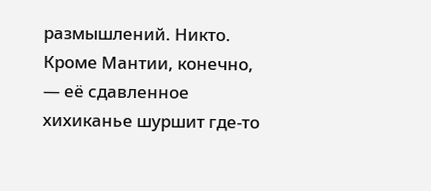размышлений. Никто. Кроме Мантии, конечно, — её сдавленное хихиканье шуршит где-то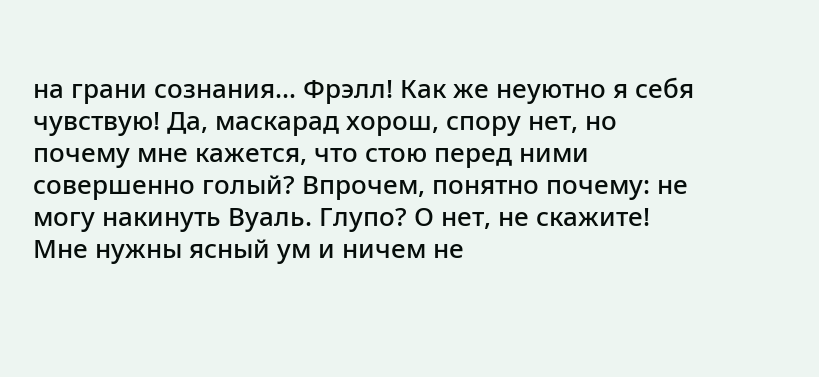на грани сознания… Фрэлл! Как же неуютно я себя чувствую! Да, маскарад хорош, спору нет, но почему мне кажется, что стою перед ними совершенно голый? Впрочем, понятно почему: не могу накинуть Вуаль. Глупо? О нет, не скажите! Мне нужны ясный ум и ничем не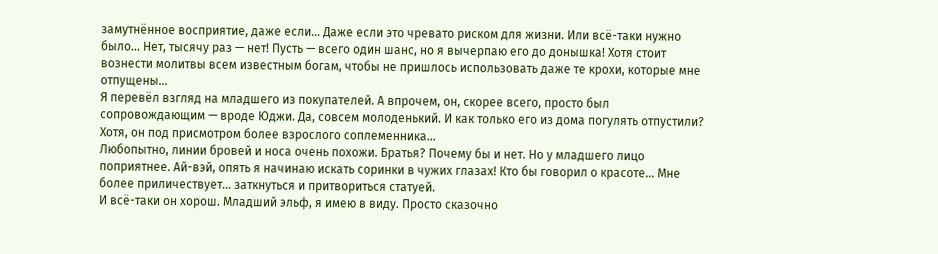замутнённое восприятие, даже если… Даже если это чревато риском для жизни. Или всё-таки нужно было… Нет, тысячу раз — нет! Пусть — всего один шанс, но я вычерпаю его до донышка! Хотя стоит вознести молитвы всем известным богам, чтобы не пришлось использовать даже те крохи, которые мне отпущены…
Я перевёл взгляд на младшего из покупателей. А впрочем, он, скорее всего, просто был сопровождающим — вроде Юджи. Да, совсем молоденький. И как только его из дома погулять отпустили? Хотя, он под присмотром более взрослого соплеменника…
Любопытно, линии бровей и носа очень похожи. Братья? Почему бы и нет. Но у младшего лицо поприятнее. Ай-вэй, опять я начинаю искать соринки в чужих глазах! Кто бы говорил о красоте… Мне более приличествует… заткнуться и притвориться статуей.
И всё-таки он хорош. Младший эльф, я имею в виду. Просто сказочно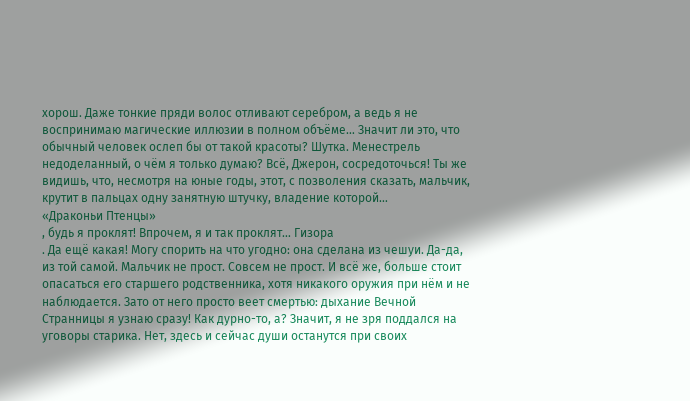хорош. Даже тонкие пряди волос отливают серебром, а ведь я не воспринимаю магические иллюзии в полном объёме… Значит ли это, что обычный человек ослеп бы от такой красоты? Шутка. Менестрель недоделанный, о чём я только думаю? Всё, Джерон, сосредоточься! Ты же видишь, что, несмотря на юные годы, этот, с позволения сказать, мальчик, крутит в пальцах одну занятную штучку, владение которой…
«Драконьи Птенцы»
, будь я проклят! Впрочем, я и так проклят… Гизора
. Да ещё какая! Могу спорить на что угодно: она сделана из чешуи. Да-да, из той самой. Мальчик не прост. Совсем не прост. И всё же, больше стоит опасаться его старшего родственника, хотя никакого оружия при нём и не наблюдается. Зато от него просто веет смертью: дыхание Вечной Странницы я узнаю сразу! Как дурно-то, а? Значит, я не зря поддался на уговоры старика. Нет, здесь и сейчас души останутся при своих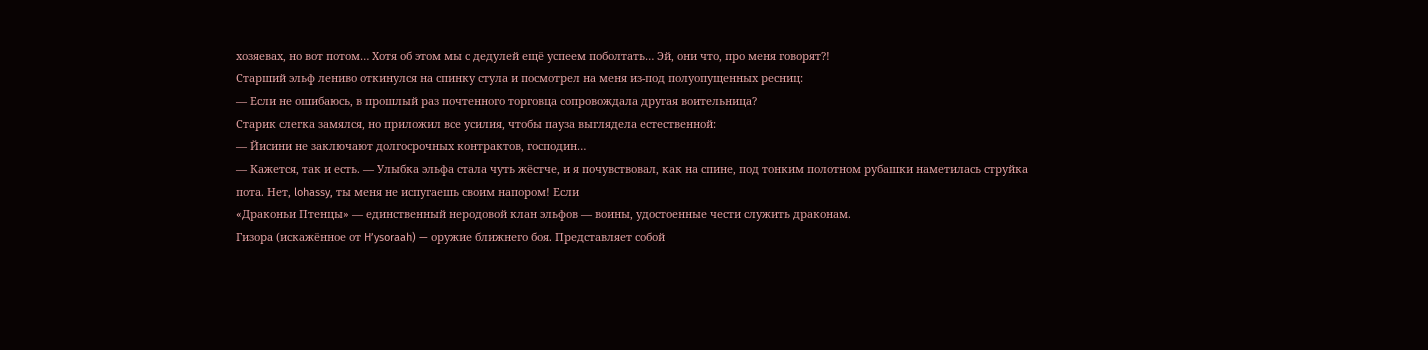хозяевах, но вот потом… Хотя об этом мы с дедулей ещё успеем поболтать… Эй, они что, про меня говорят?!
Старший эльф лениво откинулся на спинку стула и посмотрел на меня из-под полуопущенных ресниц:
— Если не ошибаюсь, в прошлый раз почтенного торговца сопровождала другая воительница?
Старик слегка замялся, но приложил все усилия, чтобы пауза выглядела естественной:
— Йисини не заключают долгосрочных контрактов, господин…
— Кажется, так и есть. — Улыбка эльфа стала чуть жёстче, и я почувствовал, как на спине, под тонким полотном рубашки наметилась струйка пота. Нет, lohassy, ты меня не испугаешь своим напором! Если
«Драконьи Птенцы» — единственный неродовой клан эльфов — воины, удостоенные чести служить драконам.
Гизора (искажённое от H’ysoraah) — оружие ближнего боя. Представляет собой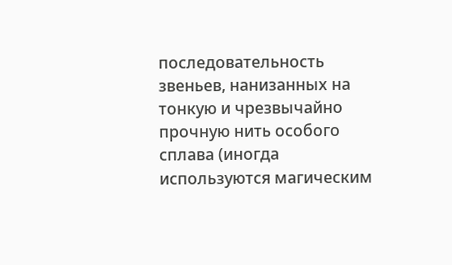последовательность звеньев, нанизанных на тонкую и чрезвычайно прочную нить особого сплава (иногда используются магическим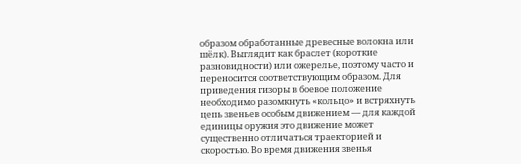образом обработанные древесные волокна или шёлк). Выглядит как браслет (короткие разновидности) или ожерелье, поэтому часто и переносится соответствующим образом. Для приведения гизоры в боевое положение необходимо разомкнуть «кольцо» и встряхнуть цепь звеньев особым движением — для каждой единицы оружия это движение может существенно отличаться траекторией и скоростью. Во время движения звенья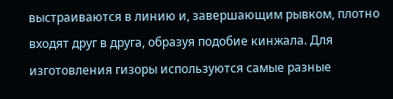выстраиваются в линию и, завершающим рывком, плотно входят друг в друга, образуя подобие кинжала. Для изготовления гизоры используются самые разные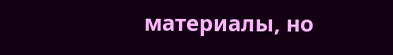материалы, но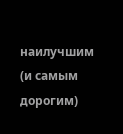наилучшим (и самым дорогим)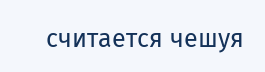считается чешуя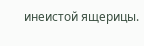инеистой ящерицы.